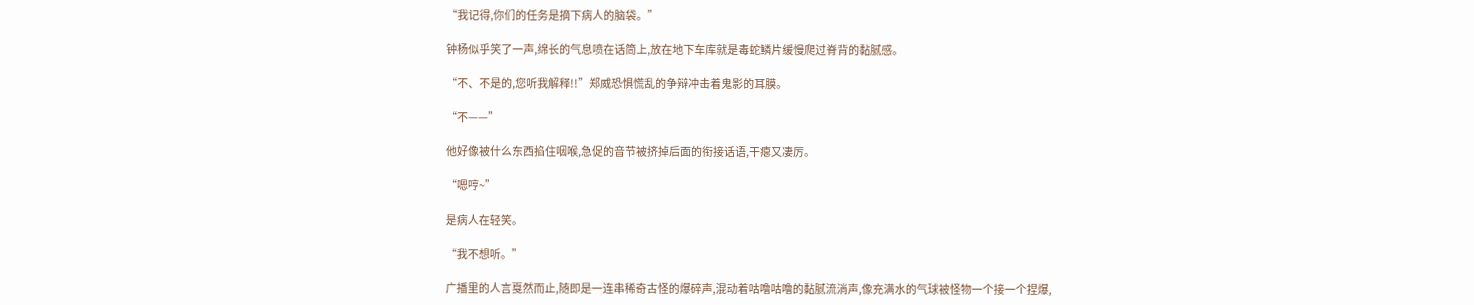“我记得,你们的任务是摘下病人的脑袋。”

钟杨似乎笑了一声,绵长的气息喷在话筒上,放在地下车库就是毒蛇鳞片缓慢爬过脊背的黏腻感。

“不、不是的,您听我解释!!”郑威恐惧慌乱的争辩冲击着鬼影的耳膜。

“不——”

他好像被什么东西掐住咽喉,急促的音节被挤掉后面的衔接话语,干瘪又凄厉。

“嗯哼~”

是病人在轻笑。

“我不想听。”

广播里的人言戛然而止,随即是一连串稀奇古怪的爆碎声,混动着咕噜咕噜的黏腻流淌声,像充满水的气球被怪物一个接一个捏爆,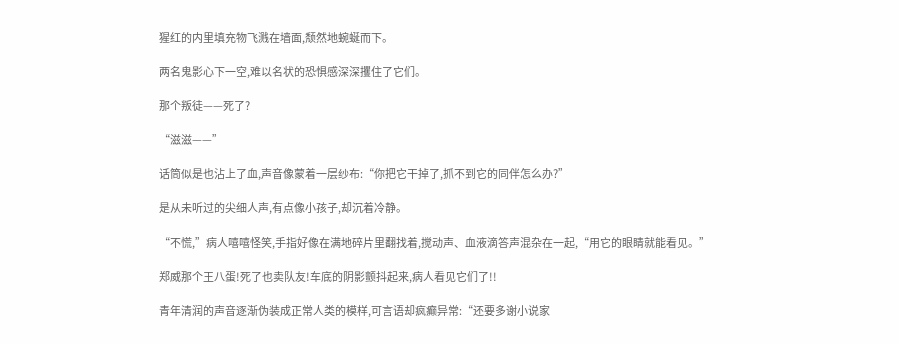猩红的内里填充物飞溅在墙面,颓然地蜿蜒而下。

两名鬼影心下一空,难以名状的恐惧感深深攫住了它们。

那个叛徒——死了?

“滋滋——”

话筒似是也沾上了血,声音像蒙着一层纱布:“你把它干掉了,抓不到它的同伴怎么办?”

是从未听过的尖细人声,有点像小孩子,却沉着冷静。

“不慌,”病人嘻嘻怪笑,手指好像在满地碎片里翻找着,搅动声、血液滴答声混杂在一起,“用它的眼睛就能看见。”

郑威那个王八蛋!死了也卖队友!车底的阴影颤抖起来,病人看见它们了!!

青年清润的声音逐渐伪装成正常人类的模样,可言语却疯癫异常:“还要多谢小说家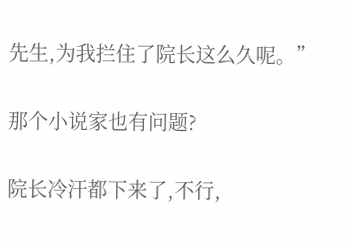先生,为我拦住了院长这么久呢。”

那个小说家也有问题?

院长冷汗都下来了,不行,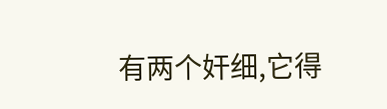有两个奸细,它得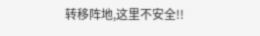转移阵地,这里不安全!!